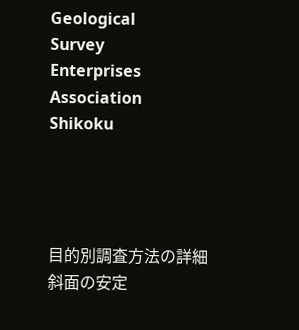Geological
Survey
Enterprises
Association
Shikoku




目的別調査方法の詳細
斜面の安定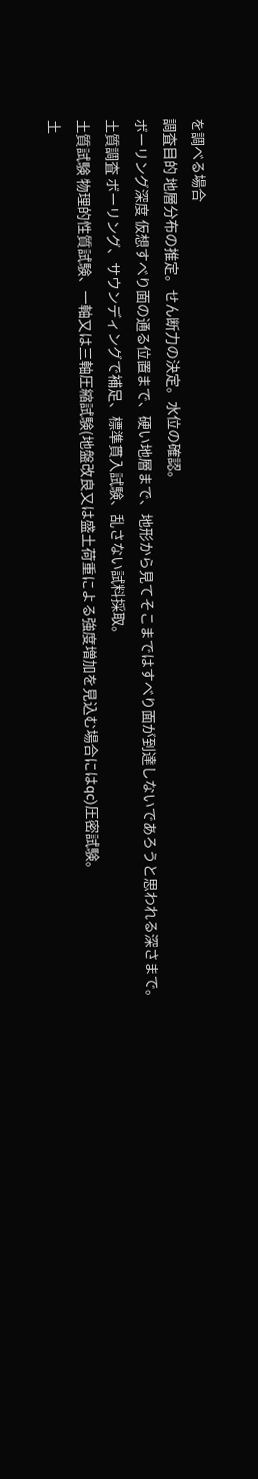を調べる場合
調査目的 地層分布の推定。せん断力の決定。水位の確認。
ボーリング深度 仮想すべり面の通る位置まで、硬い地層まで、地形から見てそこまではすべり面が到達しないであろうと思われる深さまで。
土質調査 ボーリング、サウンディングで補足、標準貫入試験、乱さない試料採取。
土質試験 物理的性質試験、一軸又は三軸圧縮試験(地盤改良又は盛土荷重による強度増加を見込む場合にはqc)圧密試験。
土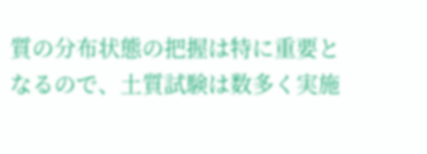質の分布状態の把握は特に重要となるので、土質試験は数多く実施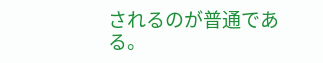されるのが普通である。